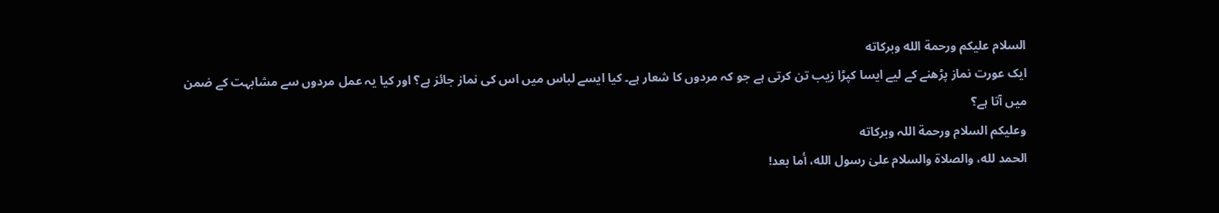السلام عليكم ورحمة الله وبركاته
ایک عورت نماز پڑھنے کے لیے ایسا کپڑا زیب تن کرتی ہے جو کہ مردوں کا شعار ہے۔ کیا ایسے لباس میں اس کی نماز جائز ہے؟ اور کیا یہ عمل مردوں سے مشابہت کے ضمن میں آتا ہے؟
وعلیکم السلام ورحمة اللہ وبرکاته
الحمد لله، والصلاة والسلام علىٰ رسول الله، أما بعد!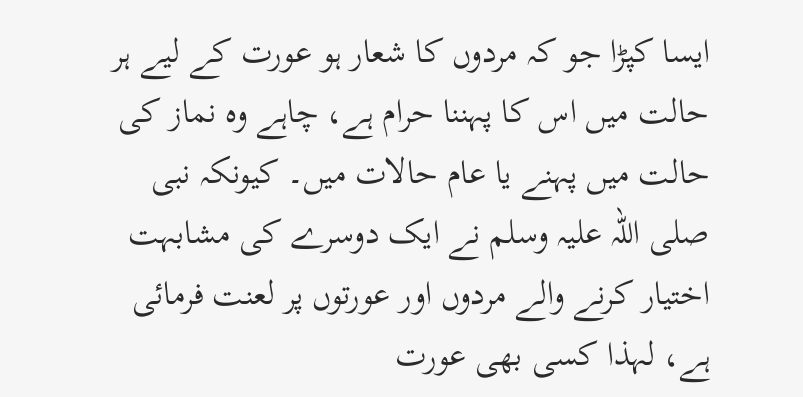ایسا کپڑا جو کہ مردوں کا شعار ہو عورت کے لیے ہر حالت میں اس کا پہننا حرام ہے، چاہے وہ نماز کی حالت میں پہنے یا عام حالات میں۔ کیونکہ نبی صلی اللہ علیہ وسلم نے ایک دوسرے کی مشابہت اختیار کرنے والے مردوں اور عورتوں پر لعنت فرمائی ہے، لہذا کسی بھی عورت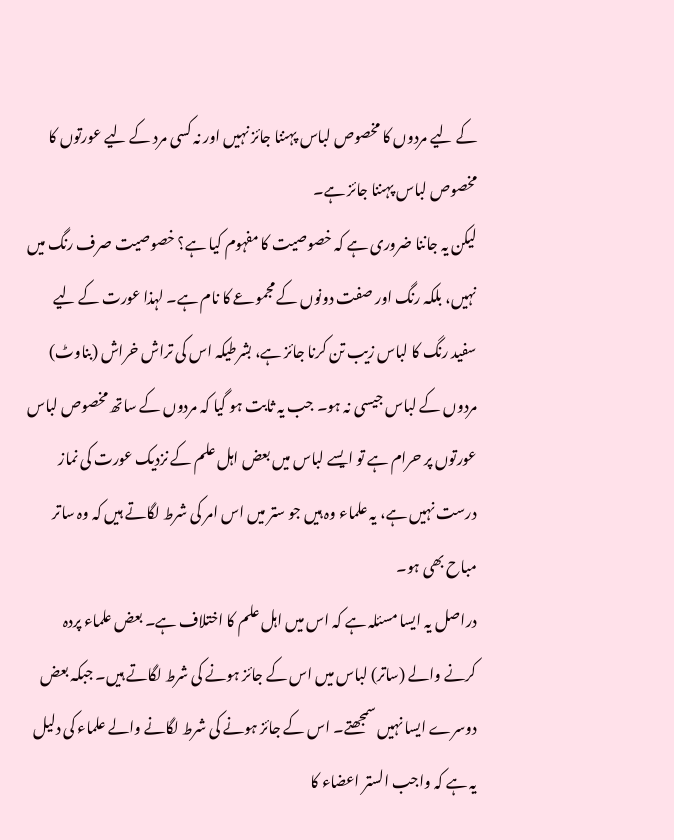کے لیے مردوں کا مخصوص لباس پہننا جائز نہیں اور نہ کسی مرد کے لیے عورتوں کا مخصوص لباس پہننا جائز ہے۔
لیکن یہ جاننا ضروری ہے کہ خصوصیت کا مفہوم کیا ہے؟ خصوصیت صرف رنگ میں نہیں، بلکہ رنگ اور صفت دونوں کے مجموعے کا نام ہے۔ لہذا عورت کے لیے سفید رنگ کا لباس زیب تن کرنا جائز ہے، بشرطیکہ اس کی تراش خراش (بناوٹ) مردوں کے لباس جیسی نہ ہو۔ جب یہ ثابت ہو گیا کہ مردوں کے ساتھ مخصوص لباس عورتوں پر حرام ہے تو ایسے لباس میں بعض اہل علم کے نزدیک عورت کی نماز درست نہیں ہے، یہ علماء وہ ہیں جو ستر میں اس امر کی شرط لگاتے ہیں کہ وہ ساتر مباح بھی ہو۔
دراصل یہ ایسا مسئلہ ہے کہ اس میں اہل علم کا اختلاف ہے۔ بعض علماء پردہ کرنے والے (ساتر) لباس میں اس کے جائز ہونے کی شرط لگاتے ہیں۔ جبکہ بعض دوسرے ایسا نہیں سمجھتے۔ اس کے جائز ہونے کی شرط لگانے والے علماء کی دلیل یہ ہے کہ واجب الستر اعضاء کا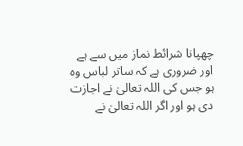چھپانا شرائط نماز میں سے ہے اور ضروری ہے کہ ساتر لباس وہ ہو جس کی اللہ تعالیٰ نے اجازت دی ہو اور اگر اللہ تعالیٰ نے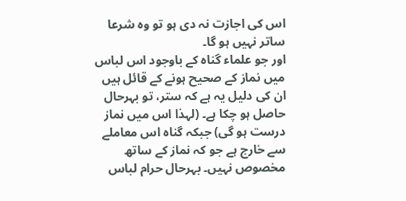اس کی اجازت نہ دی ہو تو وہ شرعا ساتر نہیں ہو گا۔
اور جو علماء گناہ کے باوجود اس لباس میں نماز کے صحیح ہونے کے قائل ہیں ان کی دلیل یہ ہے کہ ستر، تو بہرحال حاصل ہو چکا ہے۔ (لہذا اس میں نماز درست ہو گی) جبکہ گناہ اس معاملے سے خارج ہے جو کہ نماز کے ساتھ مخصوص نہیں۔ بہرحال حرام لباس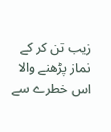زیب تن کر کے نماز پڑھنے والا اس خطرے سے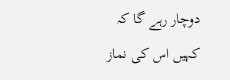دوچار رہے گا کہ کہیں اس کی نماز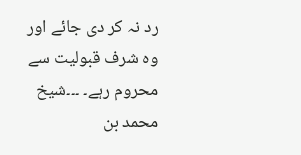رد نہ کر دی جائے اور وہ شرف قبولیت سے محروم رہے۔ ۔۔۔شیخ محمد بن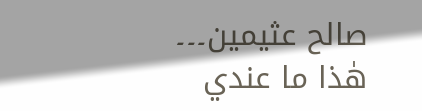صالح عثیمین۔۔۔
ھٰذا ما عندي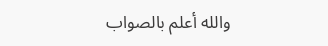والله أعلم بالصواب